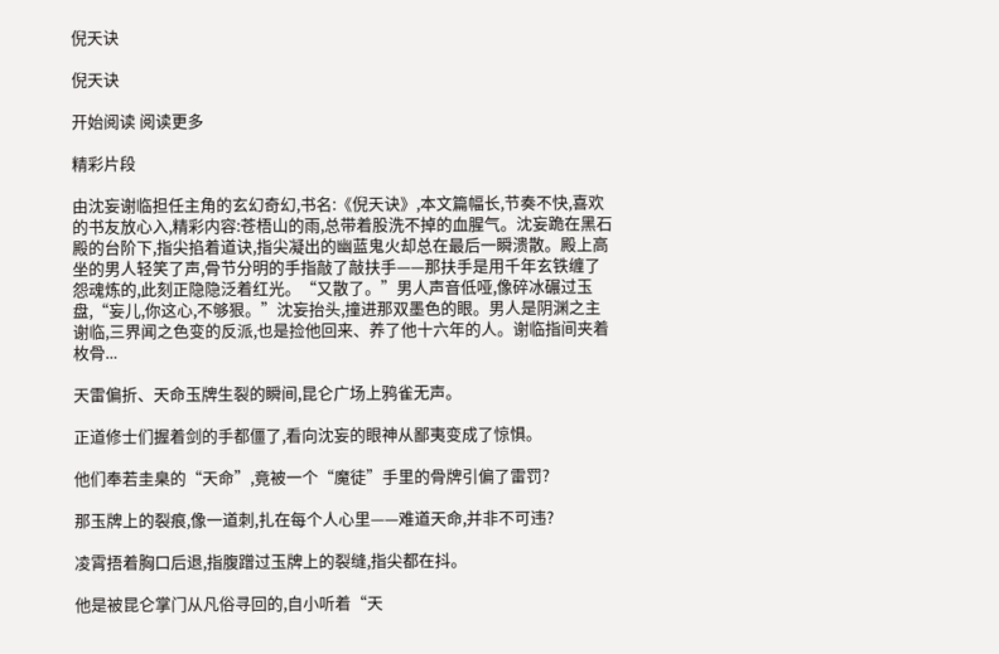倪天诀

倪天诀

开始阅读 阅读更多

精彩片段

由沈妄谢临担任主角的玄幻奇幻,书名:《倪天诀》,本文篇幅长,节奏不快,喜欢的书友放心入,精彩内容:苍梧山的雨,总带着股洗不掉的血腥气。沈妄跪在黑石殿的台阶下,指尖掐着道诀,指尖凝出的幽蓝鬼火却总在最后一瞬溃散。殿上高坐的男人轻笑了声,骨节分明的手指敲了敲扶手——那扶手是用千年玄铁缠了怨魂炼的,此刻正隐隐泛着红光。“又散了。”男人声音低哑,像碎冰碾过玉盘,“妄儿,你这心,不够狠。”沈妄抬头,撞进那双墨色的眼。男人是阴渊之主谢临,三界闻之色变的反派,也是捡他回来、养了他十六年的人。谢临指间夹着枚骨...

天雷偏折、天命玉牌生裂的瞬间,昆仑广场上鸦雀无声。

正道修士们握着剑的手都僵了,看向沈妄的眼神从鄙夷变成了惊惧。

他们奉若圭臬的“天命”,竟被一个“魔徒”手里的骨牌引偏了雷罚?

那玉牌上的裂痕,像一道刺,扎在每个人心里——难道天命,并非不可违?

凌霄捂着胸口后退,指腹蹭过玉牌上的裂缝,指尖都在抖。

他是被昆仑掌门从凡俗寻回的,自小听着“天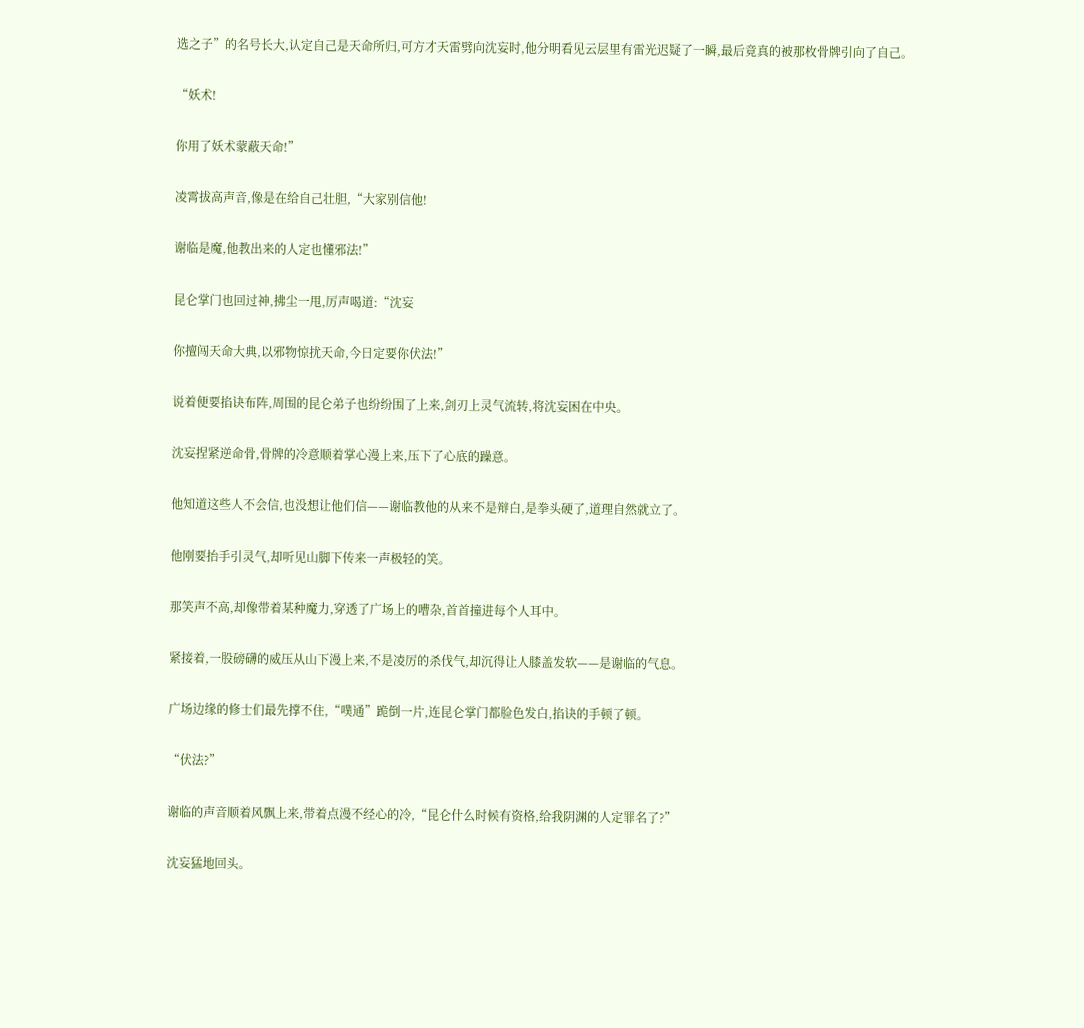选之子”的名号长大,认定自己是天命所归,可方才天雷劈向沈妄时,他分明看见云层里有雷光迟疑了一瞬,最后竟真的被那枚骨牌引向了自己。

“妖术!

你用了妖术蒙蔽天命!”

凌霄拔高声音,像是在给自己壮胆,“大家别信他!

谢临是魔,他教出来的人定也懂邪法!”

昆仑掌门也回过神,拂尘一甩,厉声喝道:“沈妄

你擅闯天命大典,以邪物惊扰天命,今日定要你伏法!”

说着便要掐诀布阵,周围的昆仑弟子也纷纷围了上来,剑刃上灵气流转,将沈妄困在中央。

沈妄捏紧逆命骨,骨牌的冷意顺着掌心漫上来,压下了心底的躁意。

他知道这些人不会信,也没想让他们信——谢临教他的从来不是辩白,是拳头硬了,道理自然就立了。

他刚要抬手引灵气,却听见山脚下传来一声极轻的笑。

那笑声不高,却像带着某种魔力,穿透了广场上的嘈杂,首首撞进每个人耳中。

紧接着,一股磅礴的威压从山下漫上来,不是凌厉的杀伐气,却沉得让人膝盖发软——是谢临的气息。

广场边缘的修士们最先撑不住,“噗通”跪倒一片,连昆仑掌门都脸色发白,掐诀的手顿了顿。

“伏法?”

谢临的声音顺着风飘上来,带着点漫不经心的冷,“昆仑什么时候有资格,给我阴渊的人定罪名了?”

沈妄猛地回头。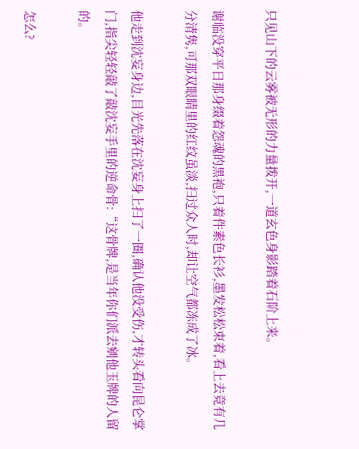只见山下的云雾被无形的力量拨开,一道玄色身影踏着石阶上来。

谢临没穿平日那身缀着怨魂的黑袍,只着件素色长衫,墨发松松束着,看上去竟有几分清隽,可那双眼睛里的红纹虽淡,扫过众人时,却让空气都冻成了冰。

他走到沈妄身边,目光先落在沈妄身上扫了一圈,确认他没受伤,才转头看向昆仑掌门,指尖轻轻敲了敲沈妄手里的逆命骨:“这骨牌,是当年你们派去剜他玉牌的人留的。

怎么?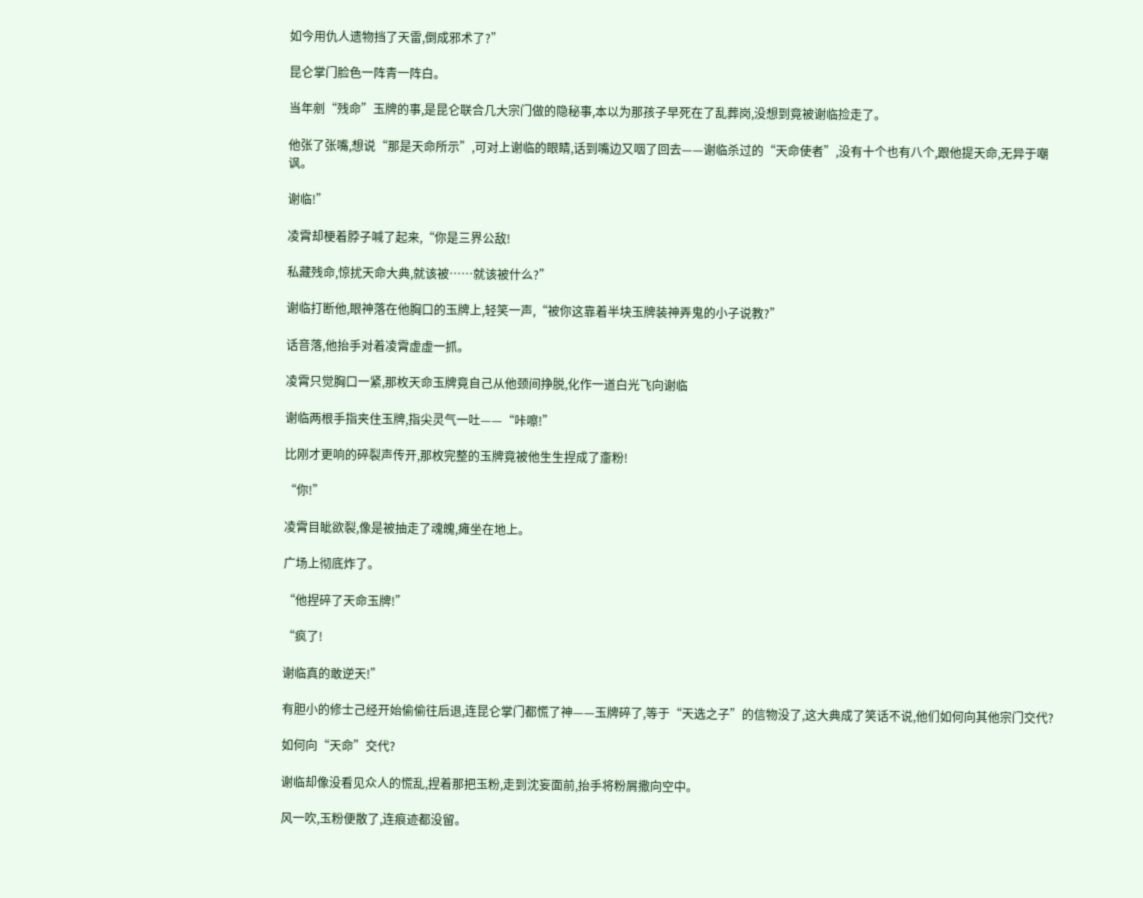如今用仇人遗物挡了天雷,倒成邪术了?”

昆仑掌门脸色一阵青一阵白。

当年剜“残命”玉牌的事,是昆仑联合几大宗门做的隐秘事,本以为那孩子早死在了乱葬岗,没想到竟被谢临捡走了。

他张了张嘴,想说“那是天命所示”,可对上谢临的眼睛,话到嘴边又咽了回去——谢临杀过的“天命使者”,没有十个也有八个,跟他提天命,无异于嘲讽。

谢临!”

凌霄却梗着脖子喊了起来,“你是三界公敌!

私藏残命,惊扰天命大典,就该被……就该被什么?”

谢临打断他,眼神落在他胸口的玉牌上,轻笑一声,“被你这靠着半块玉牌装神弄鬼的小子说教?”

话音落,他抬手对着凌霄虚虚一抓。

凌霄只觉胸口一紧,那枚天命玉牌竟自己从他颈间挣脱,化作一道白光飞向谢临

谢临两根手指夹住玉牌,指尖灵气一吐——“咔嚓!”

比刚才更响的碎裂声传开,那枚完整的玉牌竟被他生生捏成了齑粉!

“你!”

凌霄目眦欲裂,像是被抽走了魂魄,瘫坐在地上。

广场上彻底炸了。

“他捏碎了天命玉牌!”

“疯了!

谢临真的敢逆天!”

有胆小的修士己经开始偷偷往后退,连昆仑掌门都慌了神——玉牌碎了,等于“天选之子”的信物没了,这大典成了笑话不说,他们如何向其他宗门交代?

如何向“天命”交代?

谢临却像没看见众人的慌乱,捏着那把玉粉,走到沈妄面前,抬手将粉屑撒向空中。

风一吹,玉粉便散了,连痕迹都没留。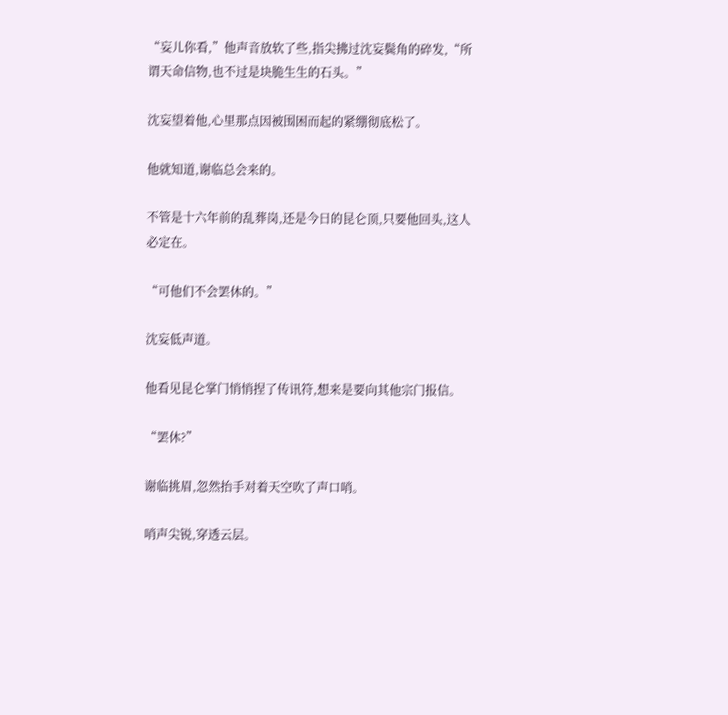“妄儿你看,”他声音放软了些,指尖拂过沈妄鬓角的碎发,“所谓天命信物,也不过是块脆生生的石头。”

沈妄望着他,心里那点因被围困而起的紧绷彻底松了。

他就知道,谢临总会来的。

不管是十六年前的乱葬岗,还是今日的昆仑顶,只要他回头,这人必定在。

“可他们不会罢休的。”

沈妄低声道。

他看见昆仑掌门悄悄捏了传讯符,想来是要向其他宗门报信。

“罢休?”

谢临挑眉,忽然抬手对着天空吹了声口哨。

哨声尖锐,穿透云层。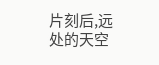片刻后,远处的天空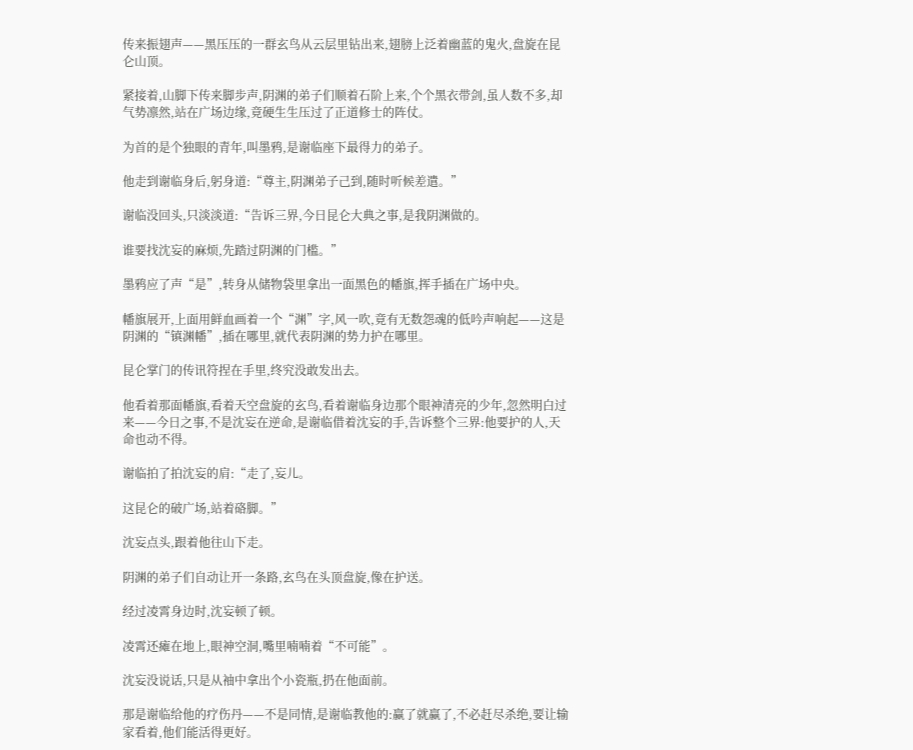传来振翅声——黑压压的一群玄鸟从云层里钻出来,翅膀上泛着幽蓝的鬼火,盘旋在昆仑山顶。

紧接着,山脚下传来脚步声,阴渊的弟子们顺着石阶上来,个个黑衣带剑,虽人数不多,却气势凛然,站在广场边缘,竟硬生生压过了正道修士的阵仗。

为首的是个独眼的青年,叫墨鸦,是谢临座下最得力的弟子。

他走到谢临身后,躬身道:“尊主,阴渊弟子己到,随时听候差遣。”

谢临没回头,只淡淡道:“告诉三界,今日昆仑大典之事,是我阴渊做的。

谁要找沈妄的麻烦,先踏过阴渊的门槛。”

墨鸦应了声“是”,转身从储物袋里拿出一面黑色的幡旗,挥手插在广场中央。

幡旗展开,上面用鲜血画着一个“渊”字,风一吹,竟有无数怨魂的低吟声响起——这是阴渊的“镇渊幡”,插在哪里,就代表阴渊的势力护在哪里。

昆仑掌门的传讯符捏在手里,终究没敢发出去。

他看着那面幡旗,看着天空盘旋的玄鸟,看着谢临身边那个眼神清亮的少年,忽然明白过来——今日之事,不是沈妄在逆命,是谢临借着沈妄的手,告诉整个三界:他要护的人,天命也动不得。

谢临拍了拍沈妄的肩:“走了,妄儿。

这昆仑的破广场,站着硌脚。”

沈妄点头,跟着他往山下走。

阴渊的弟子们自动让开一条路,玄鸟在头顶盘旋,像在护送。

经过凌霄身边时,沈妄顿了顿。

凌霄还瘫在地上,眼神空洞,嘴里喃喃着“不可能”。

沈妄没说话,只是从袖中拿出个小瓷瓶,扔在他面前。

那是谢临给他的疗伤丹——不是同情,是谢临教他的:赢了就赢了,不必赶尽杀绝,要让输家看着,他们能活得更好。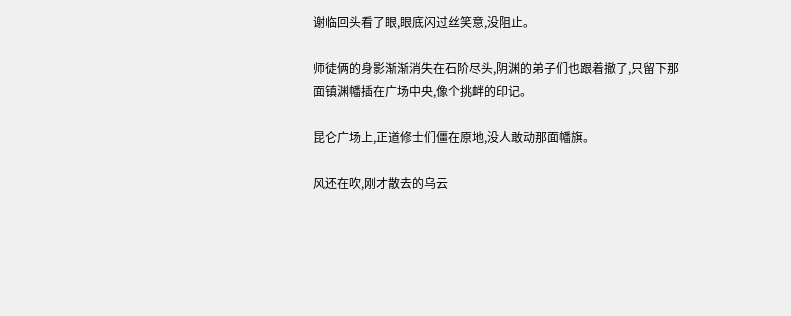谢临回头看了眼,眼底闪过丝笑意,没阻止。

师徒俩的身影渐渐消失在石阶尽头,阴渊的弟子们也跟着撤了,只留下那面镇渊幡插在广场中央,像个挑衅的印记。

昆仑广场上,正道修士们僵在原地,没人敢动那面幡旗。

风还在吹,刚才散去的乌云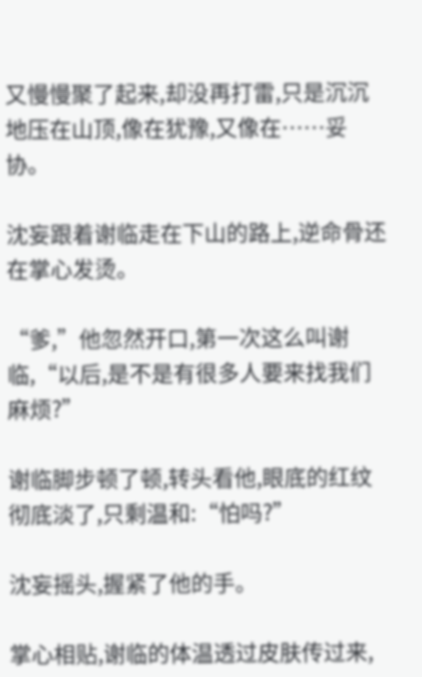又慢慢聚了起来,却没再打雷,只是沉沉地压在山顶,像在犹豫,又像在……妥协。

沈妄跟着谢临走在下山的路上,逆命骨还在掌心发烫。

“爹,”他忽然开口,第一次这么叫谢临,“以后,是不是有很多人要来找我们麻烦?”

谢临脚步顿了顿,转头看他,眼底的红纹彻底淡了,只剩温和:“怕吗?”

沈妄摇头,握紧了他的手。

掌心相贴,谢临的体温透过皮肤传过来,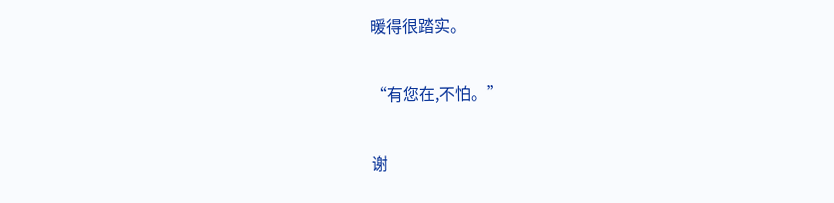暖得很踏实。

“有您在,不怕。”

谢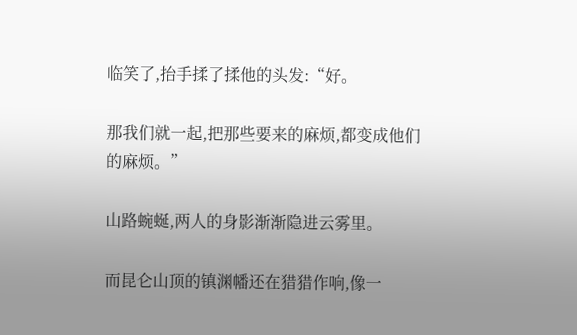临笑了,抬手揉了揉他的头发:“好。

那我们就一起,把那些要来的麻烦,都变成他们的麻烦。”

山路蜿蜒,两人的身影渐渐隐进云雾里。

而昆仑山顶的镇渊幡还在猎猎作响,像一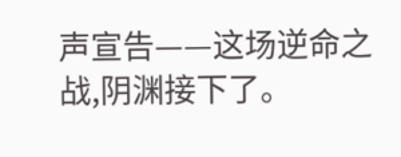声宣告——这场逆命之战,阴渊接下了。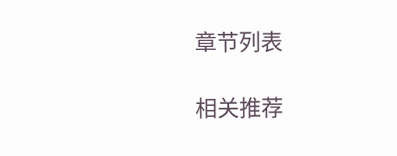章节列表

相关推荐